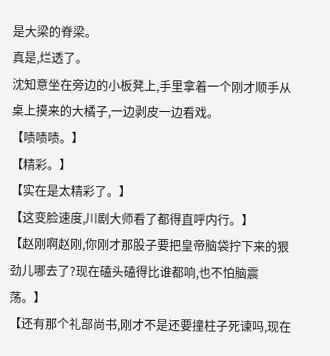是大梁的脊梁。
真是,烂透了。
沈知意坐在旁边的小板凳上,手里拿着一个刚才顺手从桌上摸来的大橘子,一边剥皮一边看戏。
【啧啧啧。】
【精彩。】
【实在是太精彩了。】
【这变脸速度,川剧大师看了都得直呼内行。】
【赵刚啊赵刚,你刚才那股子要把皇帝脑袋拧下来的狠劲儿哪去了?现在磕头磕得比谁都响,也不怕脑震荡。】
【还有那个礼部尚书,刚才不是还要撞柱子死谏吗,现在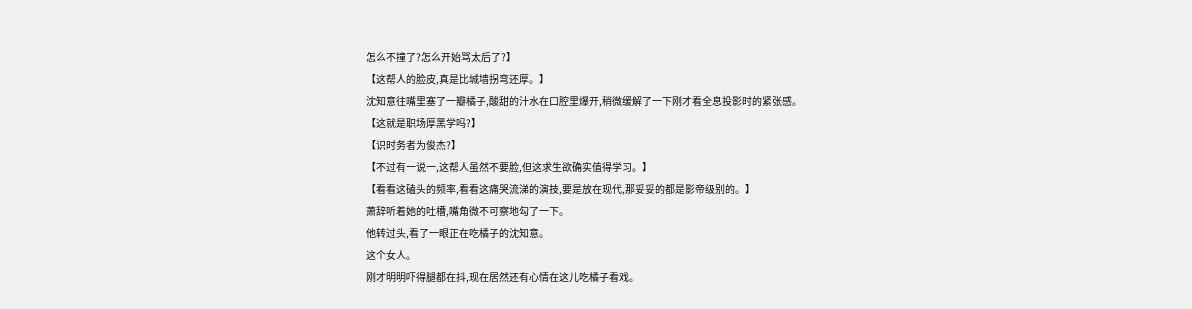怎么不撞了?怎么开始骂太后了?】
【这帮人的脸皮,真是比城墙拐弯还厚。】
沈知意往嘴里塞了一瓣橘子,酸甜的汁水在口腔里爆开,稍微缓解了一下刚才看全息投影时的紧张感。
【这就是职场厚黑学吗?】
【识时务者为俊杰?】
【不过有一说一,这帮人虽然不要脸,但这求生欲确实值得学习。】
【看看这磕头的频率,看看这痛哭流涕的演技,要是放在现代,那妥妥的都是影帝级别的。】
萧辞听着她的吐槽,嘴角微不可察地勾了一下。
他转过头,看了一眼正在吃橘子的沈知意。
这个女人。
刚才明明吓得腿都在抖,现在居然还有心情在这儿吃橘子看戏。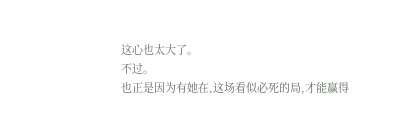这心也太大了。
不过。
也正是因为有她在,这场看似必死的局,才能赢得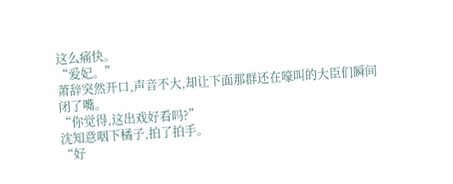这么痛快。
“爱妃。”
萧辞突然开口,声音不大,却让下面那群还在嚎叫的大臣们瞬间闭了嘴。
“你觉得,这出戏好看吗?”
沈知意咽下橘子,拍了拍手。
“好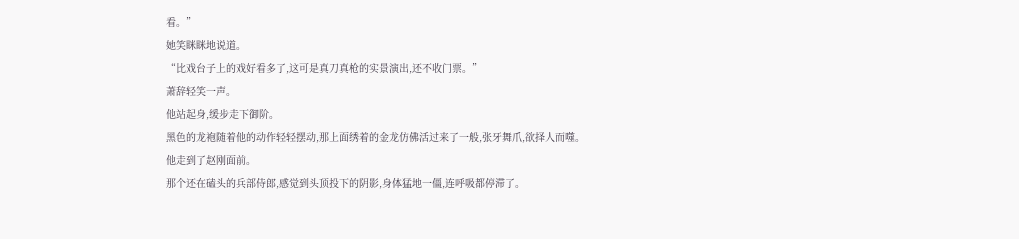看。”
她笑眯眯地说道。
“比戏台子上的戏好看多了,这可是真刀真枪的实景演出,还不收门票。”
萧辞轻笑一声。
他站起身,缓步走下御阶。
黑色的龙袍随着他的动作轻轻摆动,那上面绣着的金龙仿佛活过来了一般,张牙舞爪,欲择人而噬。
他走到了赵刚面前。
那个还在磕头的兵部侍郎,感觉到头顶投下的阴影,身体猛地一僵,连呼吸都停滞了。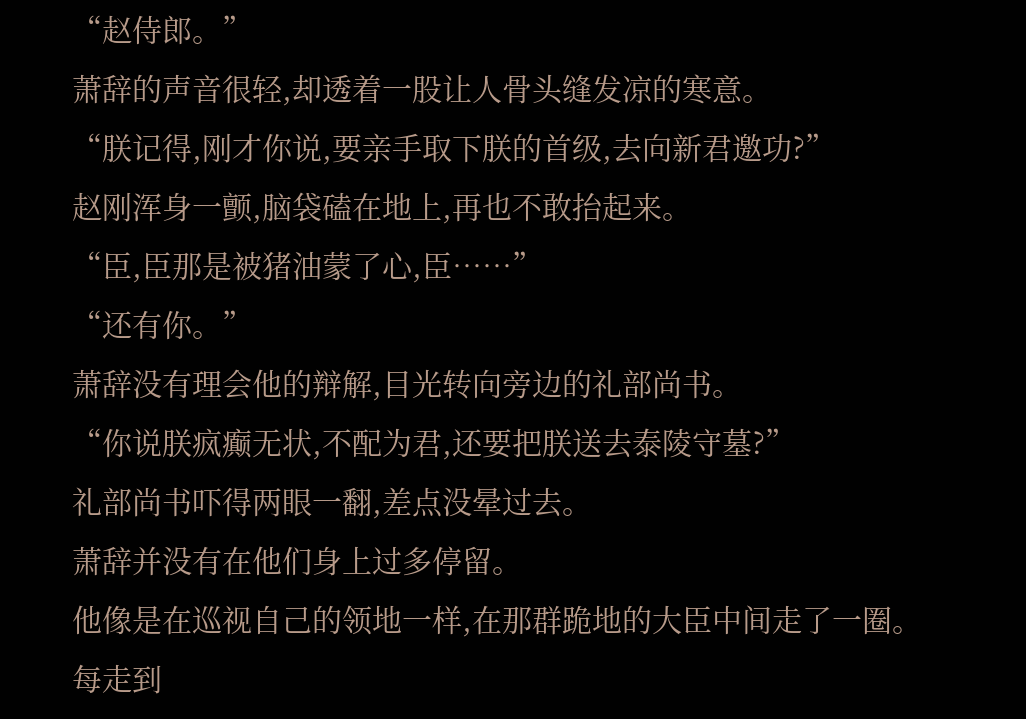“赵侍郎。”
萧辞的声音很轻,却透着一股让人骨头缝发凉的寒意。
“朕记得,刚才你说,要亲手取下朕的首级,去向新君邀功?”
赵刚浑身一颤,脑袋磕在地上,再也不敢抬起来。
“臣,臣那是被猪油蒙了心,臣……”
“还有你。”
萧辞没有理会他的辩解,目光转向旁边的礼部尚书。
“你说朕疯癫无状,不配为君,还要把朕送去泰陵守墓?”
礼部尚书吓得两眼一翻,差点没晕过去。
萧辞并没有在他们身上过多停留。
他像是在巡视自己的领地一样,在那群跪地的大臣中间走了一圈。
每走到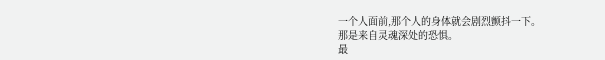一个人面前,那个人的身体就会剧烈颤抖一下。
那是来自灵魂深处的恐惧。
最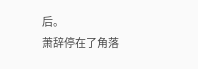后。
萧辞停在了角落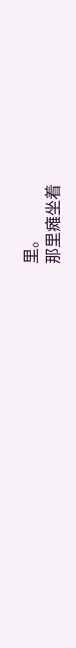里。
那里瘫坐着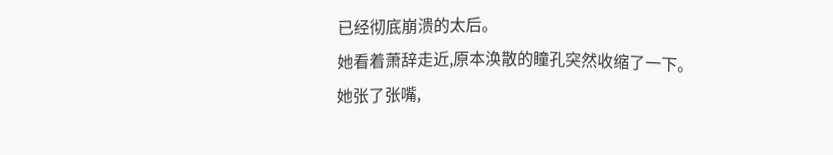已经彻底崩溃的太后。
她看着萧辞走近,原本涣散的瞳孔突然收缩了一下。
她张了张嘴,